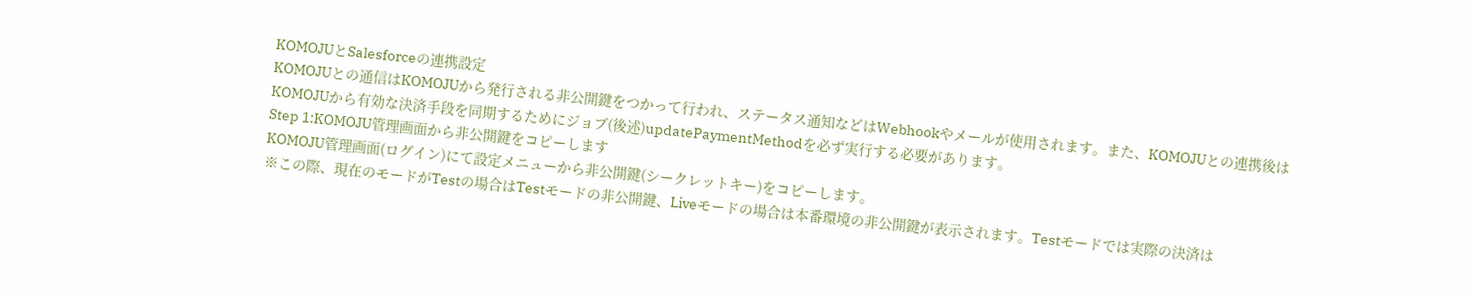KOMOJUとSalesforceの連携設定
KOMOJUとの通信はKOMOJUから発行される非公開鍵をつかって行われ、ステータス通知などはWebhookやメールが使用されます。また、KOMOJUとの連携後はKOMOJUから有効な決済手段を同期するためにジョブ(後述)updatePaymentMethodを必ず実行する必要があります。
Step 1:KOMOJU管理画面から非公開鍵をコピーします
KOMOJU管理画面(ログイン)にて設定メニューから非公開鍵(シークレットキー)をコピーします。
※この際、現在のモードがTestの場合はTestモードの非公開鍵、Liveモードの場合は本番環境の非公開鍵が表示されます。Testモードでは実際の決済は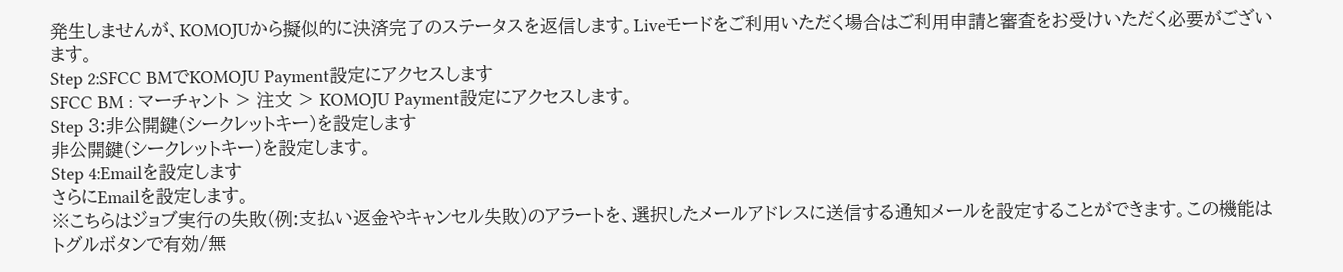発生しませんが、KOMOJUから擬似的に決済完了のステータスを返信します。Liveモードをご利用いただく場合はご利用申請と審査をお受けいただく必要がございます。
Step 2:SFCC BMでKOMOJU Payment設定にアクセスします
SFCC BM : マーチャント > 注文 > KOMOJU Payment設定にアクセスします。
Step 3:非公開鍵(シークレットキー)を設定します
非公開鍵(シークレットキー)を設定します。
Step 4:Emailを設定します
さらにEmailを設定します。
※こちらはジョブ実行の失敗(例:支払い返金やキャンセル失敗)のアラートを、選択したメールアドレスに送信する通知メールを設定することができます。この機能はトグルボタンで有効/無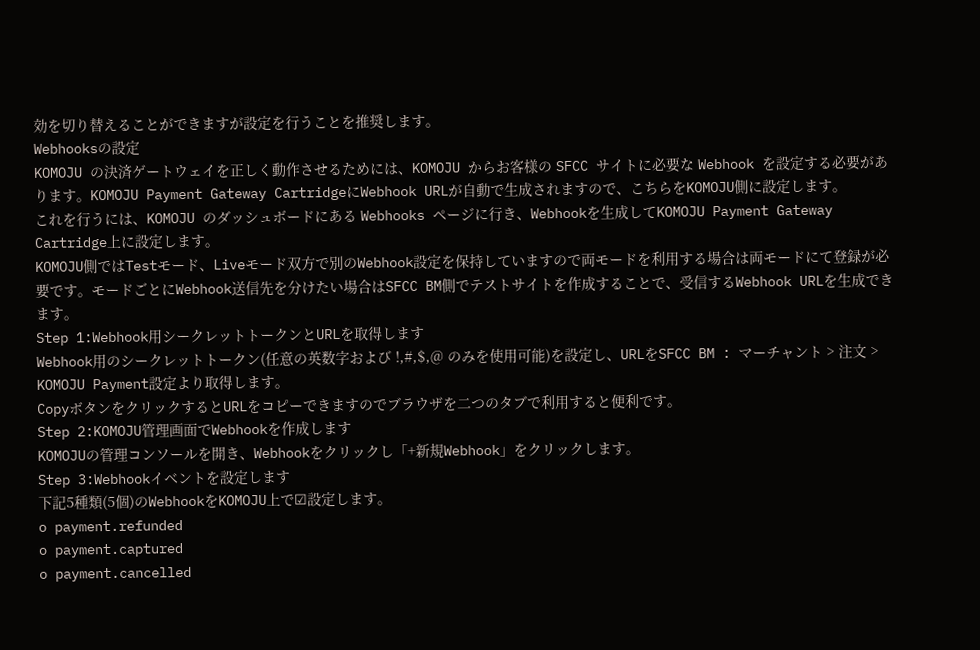効を切り替えることができますが設定を行うことを推奨します。
Webhooksの設定
KOMOJU の決済ゲートウェイを正しく動作させるためには、KOMOJU からお客様の SFCC サイトに必要な Webhook を設定する必要があります。KOMOJU Payment Gateway CartridgeにWebhook URLが自動で生成されますので、こちらをKOMOJU側に設定します。
これを行うには、KOMOJU のダッシュボードにある Webhooks ページに行き、Webhookを生成してKOMOJU Payment Gateway Cartridge上に設定します。
KOMOJU側ではTestモード、Liveモード双方で別のWebhook設定を保持していますので両モードを利用する場合は両モードにて登録が必要です。モードごとにWebhook送信先を分けたい場合はSFCC BM側でテストサイトを作成することで、受信するWebhook URLを生成できます。
Step 1:Webhook用シークレットトークンとURLを取得します
Webhook用のシークレットトークン(任意の英数字および !,#,$,@ のみを使用可能)を設定し、URLをSFCC BM : マーチャント > 注文 > KOMOJU Payment設定より取得します。
CopyボタンをクリックするとURLをコピーできますのでブラウザを二つのタブで利用すると便利です。
Step 2:KOMOJU管理画面でWebhookを作成します
KOMOJUの管理コンソールを開き、Webhookをクリックし「+新規Webhook」をクリックします。
Step 3:Webhookイベントを設定します
下記5種類(5個)のWebhookをKOMOJU上で☑設定します。
o payment.refunded
o payment.captured
o payment.cancelled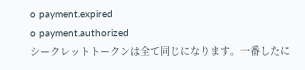o payment.expired
o payment.authorized
シークレットトークンは全て同じになります。一番したに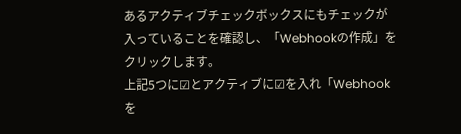あるアクティブチェックボックスにもチェックが入っていることを確認し、「Webhookの作成」をクリックします。
上記5つに☑とアクティブに☑を入れ「Webhookを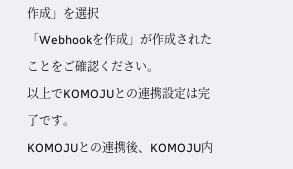作成」を選択
「Webhookを作成」が作成されたことをご確認ください。
以上でKOMOJUとの連携設定は完了です。
KOMOJUとの連携後、KOMOJU内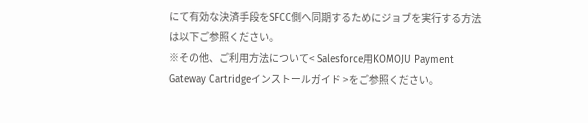にて有効な決済手段をSFCC側へ同期するためにジョブを実行する方法は以下ご参照ください。
※その他、ご利用方法について< Salesforce用KOMOJU Payment Gateway Cartridgeインストールガイド >をご参照ください。